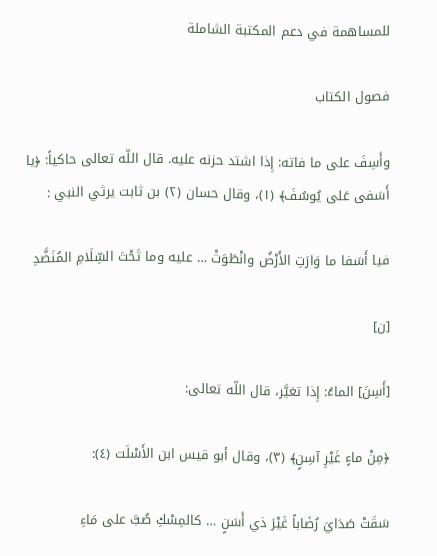للمساهمة في دعم المكتبة الشاملة

فصول الكتاب

وأَسِفَ على ما فاته: إِذا اشتد حزنه عليه. قال اللّه تعالى حاكياً: ﴿يا أَسَفى عَلى يُوسُفَ﴾ (١)، وقال حسان (٢) بن ثابت يرثي النبي :

فيا أَسَفا ما وَارَتِ الأَرْضُ وانْطَوَتْ … عليه وما تَحْتَ السِّلَامِ المُنَضَّدِ

[ن]

[أَسِنَ] الماءُ: إِذا تغيَّر، قال اللّه تعالى:

﴿مِنْ ماءٍ غَيْرِ آسِنٍ﴾ (٣)، وقال أبو قيس ابن الأَسْلَت (٤):

سَقَتْ صَدَايَ رُضَاباً غَيْرَ ذي أَسَنٍ … كالمِسْكِ صُبَّ على مَاءِ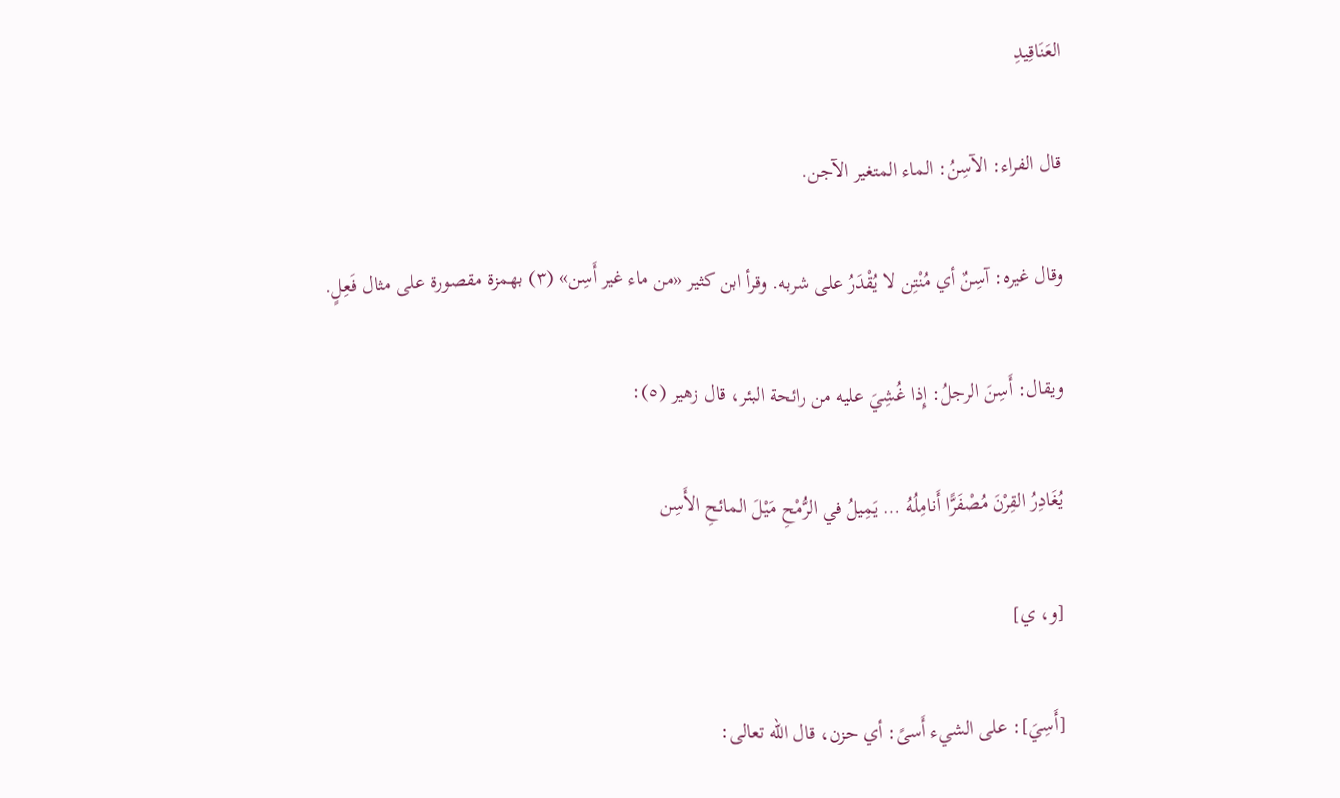العَنَاقِيدِ

قال الفراء: الآسِنُ: الماء المتغير الآجن.

وقال غيره: آسِنٌ أي مُنْتِن لا يُقْدَرُ على شربه. وقرأ ابن كثير «من ماء غير أَسِن» (٣) بهمزة مقصورة على مثال فَعِلٍ.

ويقال: أَسِنَ الرجلُ: إِذا غُشِيَ عليه من رائحة البئر، قال زهير (٥):

يُغَادِرُ القِرْنَ مُصْفَرًّا أَنامِلُهُ … يَمِيلُ في الرُّمْحِ مَيْلَ المائحِ الأَسِن

[و، ي]

[أَسِيَ]: على الشيء أَسىً: أي حزن، قال اللّه تعالى: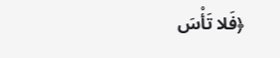﴿فَلا تَأْسَ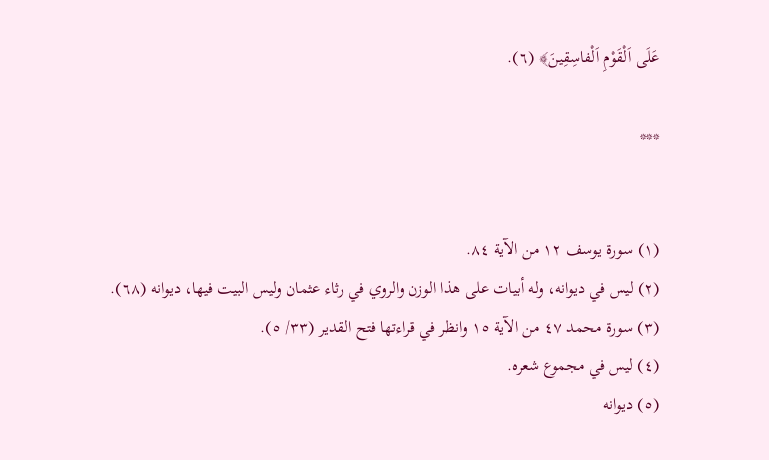عَلَى اَلْقَوْمِ اَلْفاسِقِينَ﴾ (٦).

***


(١) سورة يوسف ١٢ من الآية ٨٤.
(٢) ليس في ديوانه، وله أبيات على هذا الوزن والروي في رثاء عثمان وليس البيت فيها، ديوانه (٦٨).
(٣) سورة محمد ٤٧ من الآية ١٥ وانظر في قراءتها فتح القدير (٣٣/ ٥).
(٤) ليس في مجموع شعره.
(٥) ديوانه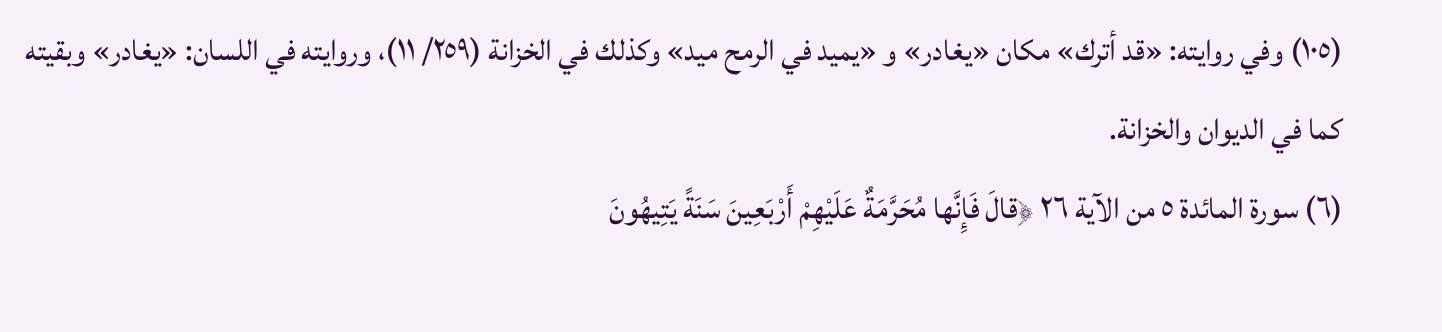(١٠٥) وفي روايته: «قد أترك» مكان «يغادر» و «يميد في الرمح ميد» وكذلك في الخزانة (٢٥٩/ ١١)، وروايته في اللسان: «يغادر» وبقيته كما في الديوان والخزانة.
(٦) سورة المائدة ٥ من الآية ٢٦ ﴿قالَ فَإِنَّها مُحَرَّمَةٌ عَلَيْهِمْ أَرْبَعِينَ سَنَةً يَتِيهُونَ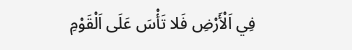فِي اَلْأَرْضِ فَلا تَأْسَ عَلَى اَلْقَوْمِ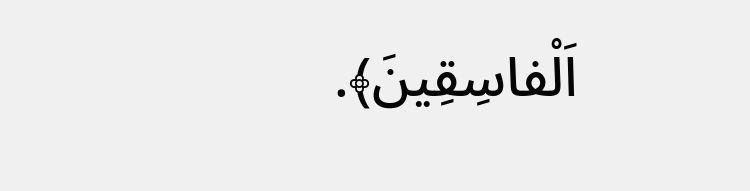اَلْفاسِقِينَ﴾.